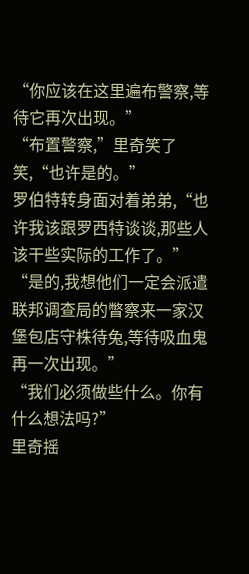“你应该在这里遍布警察,等待它再次出现。”
“布置警察,”里奇笑了笑,“也许是的。”
罗伯特转身面对着弟弟,“也许我该跟罗西特谈谈,那些人该干些实际的工作了。”
“是的,我想他们一定会派遣联邦调查局的瞥察来一家汉堡包店守株待兔,等待吸血鬼再一次出现。”
“我们必须做些什么。你有什么想法吗?”
里奇摇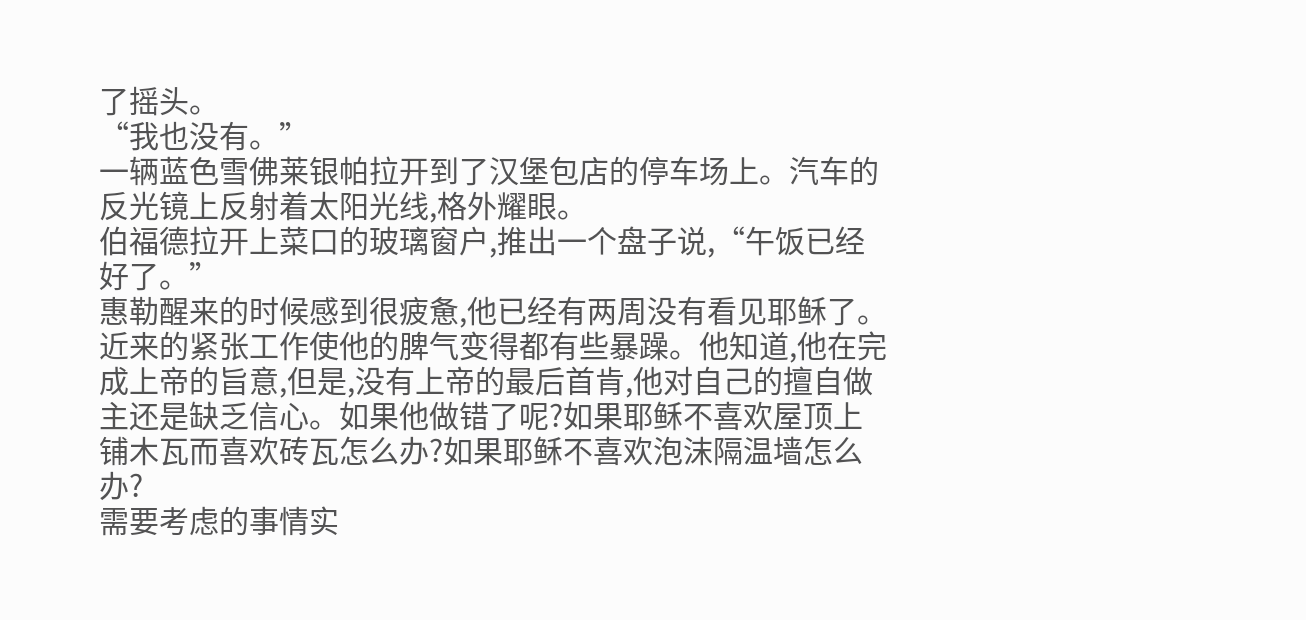了摇头。
“我也没有。”
一辆蓝色雪佛莱银帕拉开到了汉堡包店的停车场上。汽车的反光镜上反射着太阳光线,格外耀眼。
伯福德拉开上菜口的玻璃窗户,推出一个盘子说,“午饭已经好了。”
惠勒醒来的时候感到很疲惫,他已经有两周没有看见耶稣了。近来的紧张工作使他的脾气变得都有些暴躁。他知道,他在完成上帝的旨意,但是,没有上帝的最后首肯,他对自己的擅自做主还是缺乏信心。如果他做错了呢?如果耶稣不喜欢屋顶上铺木瓦而喜欢砖瓦怎么办?如果耶稣不喜欢泡沫隔温墙怎么办?
需要考虑的事情实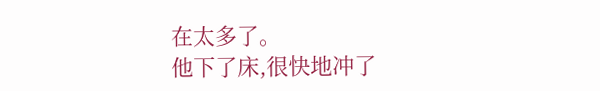在太多了。
他下了床,很快地冲了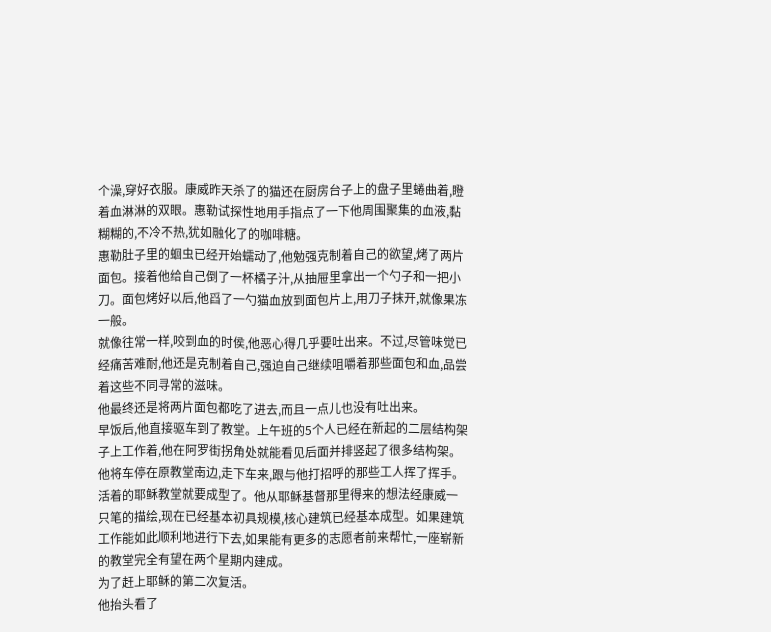个澡,穿好衣服。康威昨天杀了的猫还在厨房台子上的盘子里蜷曲着,瞪着血淋淋的双眼。惠勒试探性地用手指点了一下他周围聚集的血液,黏糊糊的,不冷不热,犹如融化了的咖啡糖。
惠勒肚子里的蛔虫已经开始蠕动了,他勉强克制着自己的欲望,烤了两片面包。接着他给自己倒了一杯橘子汁,从抽屉里拿出一个勺子和一把小刀。面包烤好以后,他舀了一勺猫血放到面包片上,用刀子抹开,就像果冻一般。
就像往常一样,咬到血的时侯,他恶心得几乎要吐出来。不过,尽管味觉已经痛苦难耐,他还是克制着自己,强迫自己继续咀嚼着那些面包和血,品尝着这些不同寻常的滋味。
他最终还是将两片面包都吃了进去,而且一点儿也没有吐出来。
早饭后,他直接驱车到了教堂。上午班的5个人已经在新起的二层结构架子上工作着,他在阿罗街拐角处就能看见后面并排竖起了很多结构架。他将车停在原教堂南边,走下车来,跟与他打招呼的那些工人挥了挥手。
活着的耶稣教堂就要成型了。他从耶稣基督那里得来的想法经康威一只笔的描绘,现在已经基本初具规模,核心建筑已经基本成型。如果建筑工作能如此顺利地进行下去,如果能有更多的志愿者前来帮忙,一座崭新的教堂完全有望在两个星期内建成。
为了赶上耶稣的第二次复活。
他抬头看了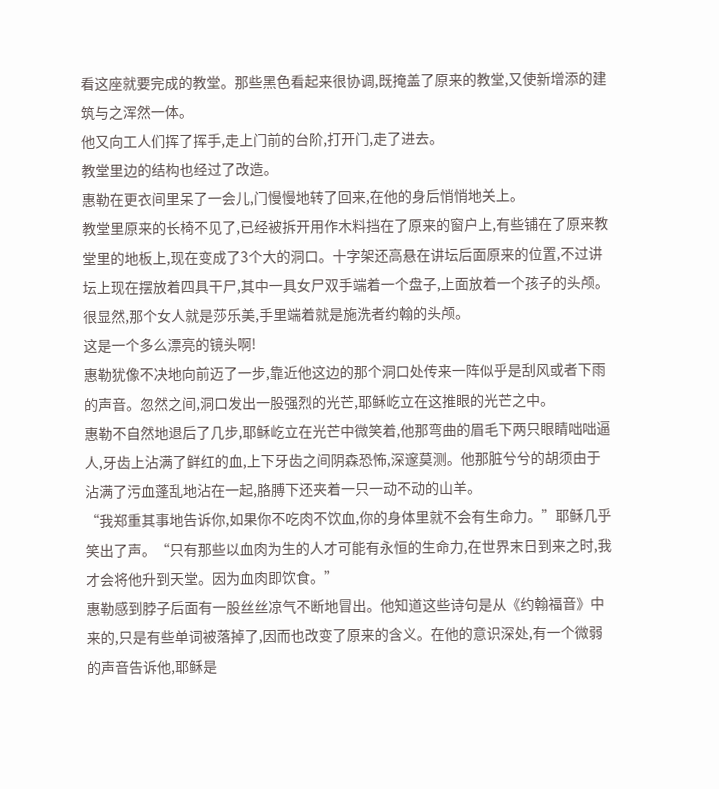看这座就要完成的教堂。那些黑色看起来很协调,既掩盖了原来的教堂,又使新增添的建筑与之浑然一体。
他又向工人们挥了挥手,走上门前的台阶,打开门,走了进去。
教堂里边的结构也经过了改造。
惠勒在更衣间里呆了一会儿,门慢慢地转了回来,在他的身后悄悄地关上。
教堂里原来的长椅不见了,已经被拆开用作木料挡在了原来的窗户上,有些铺在了原来教堂里的地板上,现在变成了3个大的洞口。十字架还高悬在讲坛后面原来的位置,不过讲坛上现在摆放着四具干尸,其中一具女尸双手端着一个盘子,上面放着一个孩子的头颅。
很显然,那个女人就是莎乐美,手里端着就是施洗者约翰的头颅。
这是一个多么漂亮的镜头啊!
惠勒犹像不决地向前迈了一步,靠近他这边的那个洞口处传来一阵似乎是刮风或者下雨的声音。忽然之间,洞口发出一股强烈的光芒,耶稣屹立在这推眼的光芒之中。
惠勒不自然地退后了几步,耶稣屹立在光芒中微笑着,他那弯曲的眉毛下两只眼睛咄咄逼人,牙齿上沾满了鲜红的血,上下牙齿之间阴森恐怖,深邃莫测。他那脏兮兮的胡须由于沾满了污血蓬乱地沾在一起,胳膊下还夹着一只一动不动的山羊。
“我郑重其事地告诉你,如果你不吃肉不饮血,你的身体里就不会有生命力。”耶稣几乎笑出了声。“只有那些以血肉为生的人才可能有永恒的生命力,在世界末日到来之时,我才会将他升到天堂。因为血肉即饮食。”
惠勒感到脖子后面有一股丝丝凉气不断地冒出。他知道这些诗句是从《约翰福音》中来的,只是有些单词被落掉了,因而也改变了原来的含义。在他的意识深处,有一个微弱的声音告诉他,耶稣是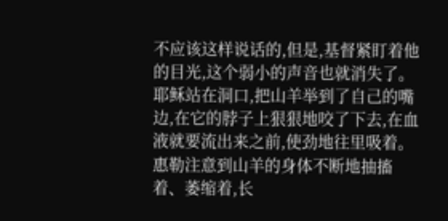不应该这样说话的,但是,基督紧盯着他的目光,这个弱小的声音也就消失了。
耶稣站在洞口,把山羊举到了自己的嘴边,在它的脖子上狠狠地咬了下去,在血液就要流出来之前,使劲地往里吸着。惠勒注意到山羊的身体不断地抽搐着、萎缩着,长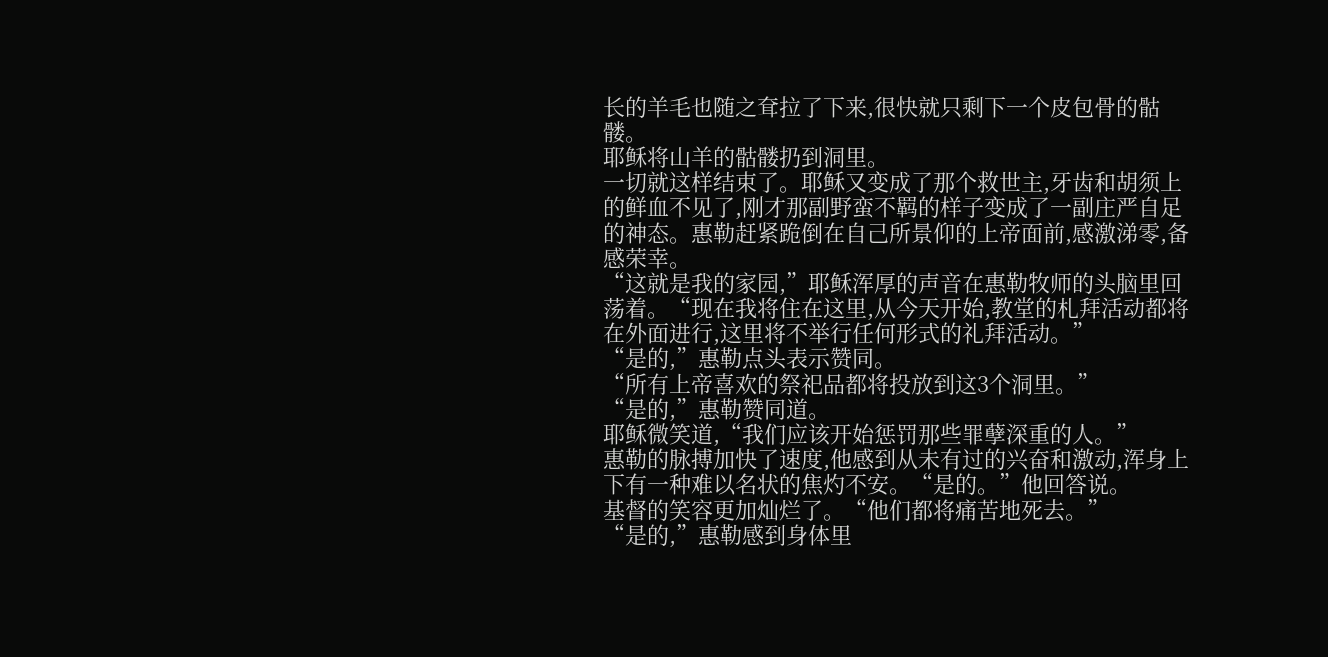长的羊毛也随之耷拉了下来,很快就只剩下一个皮包骨的骷髅。
耶稣将山羊的骷髅扔到洞里。
一切就这样结束了。耶稣又变成了那个救世主,牙齿和胡须上的鲜血不见了,刚才那副野蛮不羁的样子变成了一副庄严自足的神态。惠勒赶紧跪倒在自己所景仰的上帝面前,感激涕零,备感荣幸。
“这就是我的家园,”耶稣浑厚的声音在惠勒牧师的头脑里回荡着。“现在我将住在这里,从今天开始,教堂的札拜活动都将在外面进行,这里将不举行任何形式的礼拜活动。”
“是的,”惠勒点头表示赞同。
“所有上帝喜欢的祭祀品都将投放到这3个洞里。”
“是的,”惠勒赞同道。
耶稣微笑道,“我们应该开始惩罚那些罪孽深重的人。”
惠勒的脉搏加快了速度,他感到从未有过的兴奋和激动,浑身上下有一种难以名状的焦灼不安。“是的。”他回答说。
基督的笑容更加灿烂了。“他们都将痛苦地死去。”
“是的,”惠勒感到身体里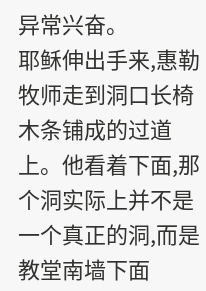异常兴奋。
耶稣伸出手来,惠勒牧师走到洞口长椅木条铺成的过道上。他看着下面,那个洞实际上并不是一个真正的洞,而是教堂南墙下面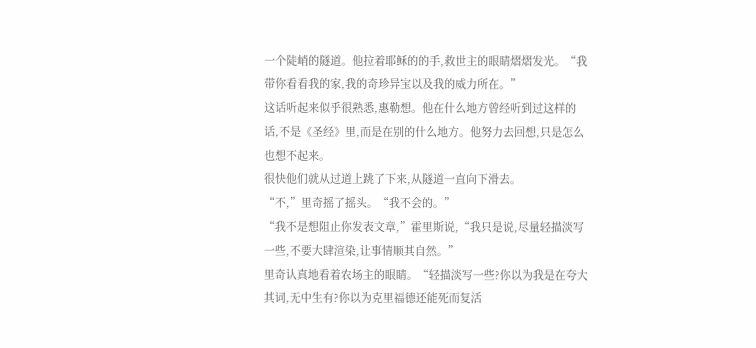一个陡峭的隧道。他拉着耶稣的的手,救世主的眼睛熠熠发光。“我带你看看我的家,我的奇珍异宝以及我的威力所在。”
这话听起来似乎很熟悉,惠勒想。他在什么地方曾经听到过这样的话,不是《圣经》里,而是在别的什么地方。他努力去回想,只是怎么也想不起来。
很快他们就从过道上跳了下来,从隧道一直向下滑去。
“不,”里奇摇了摇头。“我不会的。”
“我不是想阻止你发表文章,”霍里斯说,“我只是说,尽量轻描淡写一些,不要大肆渲染,让事情顺其自然。”
里奇认真地看着农场主的眼睛。“轻描淡写一些?你以为我是在夸大其词,无中生有?你以为克里福德还能死而复活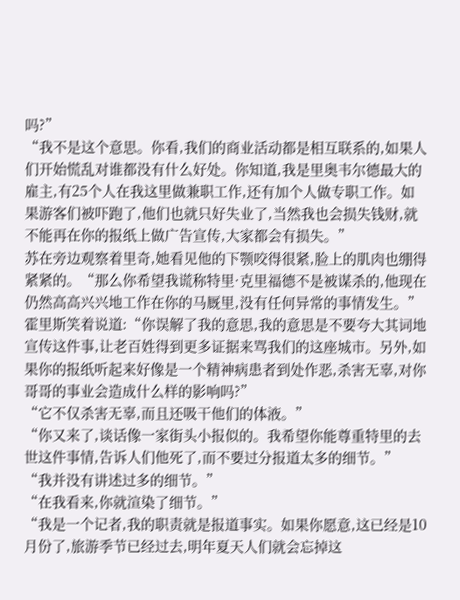吗?”
“我不是这个意思。你看,我们的商业活动都是相互联系的,如果人们开始慌乱对谁都没有什么好处。你知道,我是里奥韦尔德最大的雇主,有25个人在我这里做兼职工作,还有加个人做专职工作。如果游客们被吓跑了,他们也就只好失业了,当然我也会损失钱财,就不能再在你的报纸上做广告宣传,大家都会有损失。”
苏在旁边观察着里奇,她看见他的下颚咬得很紧,脸上的肌肉也绷得紧紧的。“那么你希望我谎称特里·克里福德不是被谋杀的,他现在仍然高高兴兴地工作在你的马厩里,没有任何异常的事情发生。”
霍里斯笑着说道:“你误解了我的意思,我的意思是不要夸大其词地宣传这件事,让老百姓得到更多证据来骂我们的这座城市。另外,如果你的报纸听起来好像是一个精神病患者到处作恶,杀害无辜,对你哥哥的事业会造成什么样的影响吗?”
“它不仅杀害无辜,而且还吸干他们的体液。”
“你又来了,谈话像一家街头小报似的。我希望你能尊重特里的去世这件事情,告诉人们他死了,而不要过分报道太多的细节。”
“我并没有讲述过多的细节。”
“在我看来,你就渲染了细节。”
“我是一个记者,我的职责就是报道事实。如果你愿意,这已经是10月份了,旅游季节已经过去,明年夏天人们就会忘掉这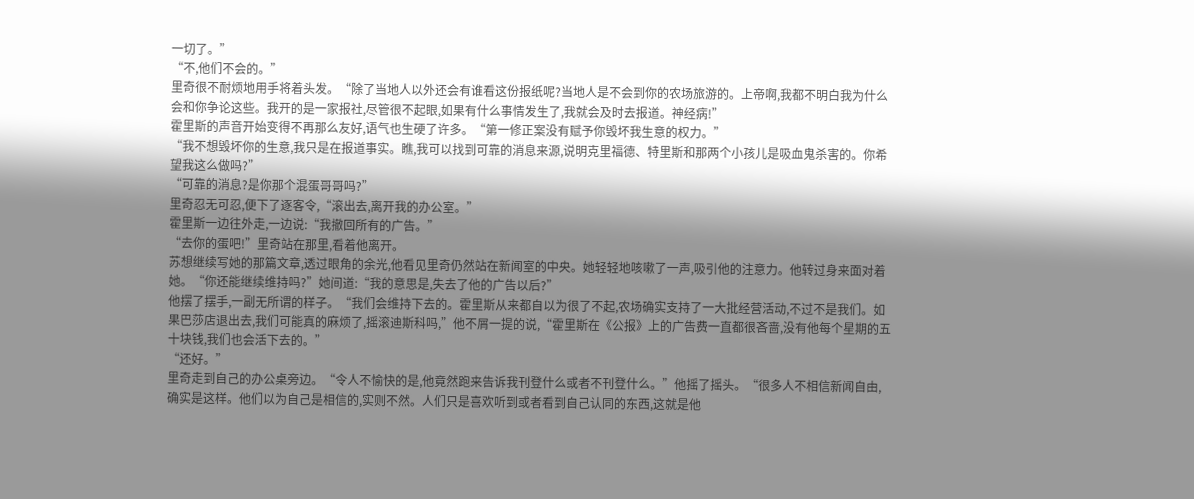一切了。”
“不,他们不会的。”
里奇很不耐烦地用手将着头发。“除了当地人以外还会有谁看这份报纸呢?当地人是不会到你的农场旅游的。上帝啊,我都不明白我为什么会和你争论这些。我开的是一家报社,尽管很不起眼,如果有什么事情发生了,我就会及时去报道。神经病!”
霍里斯的声音开始变得不再那么友好,语气也生硬了许多。“第一修正案没有赋予你毁坏我生意的权力。”
“我不想毁坏你的生意,我只是在报道事实。瞧,我可以找到可靠的消息来源,说明克里福德、特里斯和那两个小孩儿是吸血鬼杀害的。你希望我这么做吗?”
“可靠的消息?是你那个混蛋哥哥吗?”
里奇忍无可忍,便下了逐客令,“滚出去,离开我的办公室。”
霍里斯一边往外走,一边说:“我撤回所有的广告。”
“去你的蛋吧!”里奇站在那里,看着他离开。
苏想继续写她的那篇文章,透过眼角的余光,他看见里奇仍然站在新闻室的中央。她轻轻地咳嗽了一声,吸引他的注意力。他转过身来面对着她。“你还能继续维持吗?”她间道:“我的意思是,失去了他的广告以后?”
他摆了摆手,一副无所谓的样子。“我们会维持下去的。霍里斯从来都自以为很了不起,农场确实支持了一大批经营活动,不过不是我们。如果巴莎店退出去,我们可能真的麻烦了,摇滚迪斯科吗,”他不屑一提的说,“霍里斯在《公报》上的广告费一直都很吝啬,没有他每个星期的五十块钱,我们也会活下去的。”
“还好。”
里奇走到自己的办公桌旁边。“令人不愉快的是,他竟然跑来告诉我刊登什么或者不刊登什么。”他摇了摇头。“很多人不相信新闻自由,确实是这样。他们以为自己是相信的,实则不然。人们只是喜欢听到或者看到自己认同的东西,这就是他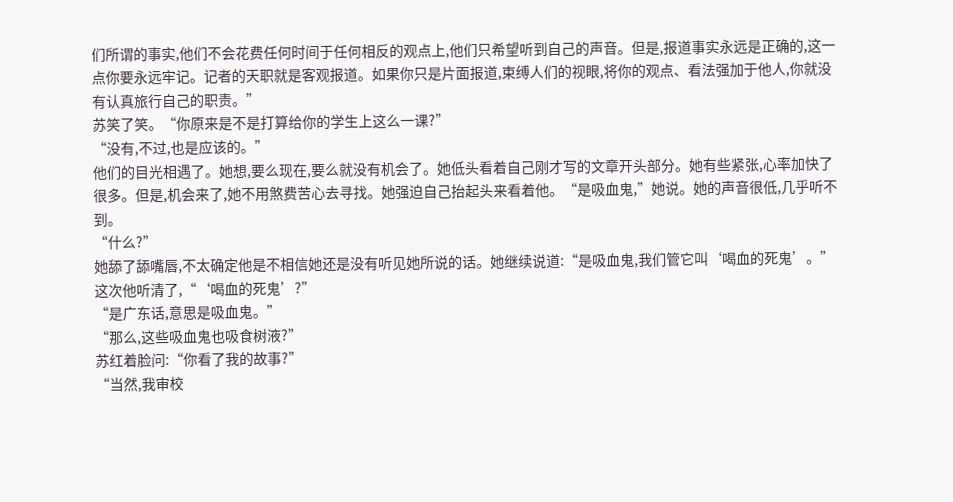们所谓的事实,他们不会花费任何时间于任何相反的观点上,他们只希望听到自己的声音。但是,报道事实永远是正确的,这一点你要永远牢记。记者的天职就是客观报道。如果你只是片面报道,束缚人们的视眼,将你的观点、看法强加于他人,你就没有认真旅行自己的职责。”
苏笑了笑。“你原来是不是打算给你的学生上这么一课?”
“没有,不过,也是应该的。”
他们的目光相遇了。她想,要么现在,要么就没有机会了。她低头看着自己刚才写的文章开头部分。她有些紧张,心率加快了很多。但是,机会来了,她不用煞费苦心去寻找。她强迫自己抬起头来看着他。“是吸血鬼,”她说。她的声音很低,几乎听不到。
“什么?”
她舔了舔嘴唇,不太确定他是不相信她还是没有听见她所说的话。她继续说道:“是吸血鬼,我们管它叫‘喝血的死鬼’。”
这次他听清了,“‘喝血的死鬼’?”
“是广东话,意思是吸血鬼。”
“那么,这些吸血鬼也吸食树液?”
苏红着脸问:“你看了我的故事?”
“当然,我审校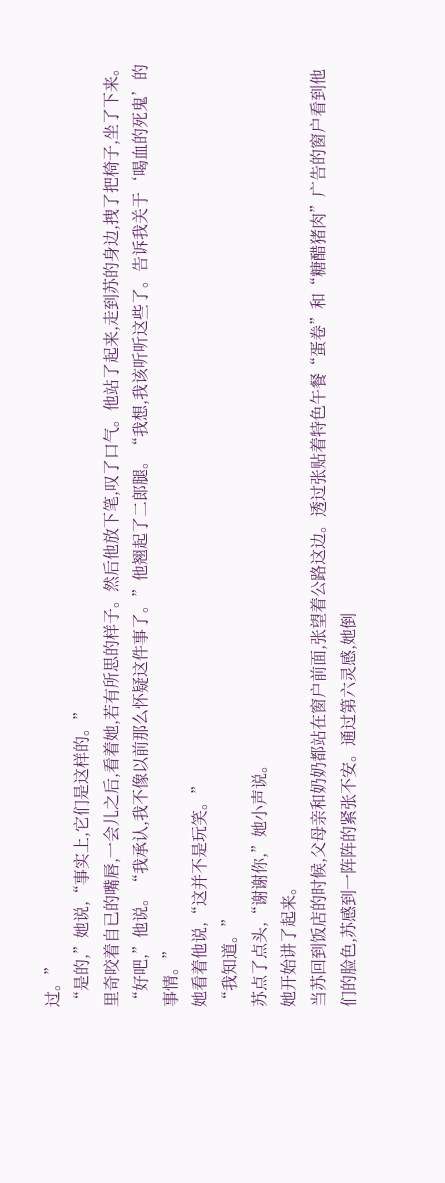过。”
“是的,”她说,“事实上,它们是这样的。”
里奇咬着自已的嘴唇,一会儿之后,看着她,若有所思的样子。然后他放下笔,叹了口气。他站了起来,走到苏的身边,拽了把椅子,坐了下来。“好吧,”他说。“我承认,我不像以前那么怀疑这件事了。”他翘起了二郎腿。“我想,我该听听这些了。告诉我关于‘喝血的死鬼’的事情。”
她看着他说,“这并不是玩笑。”
“我知道。”
苏点了点头,“谢谢你,”她小声说。
她开始讲了起来。
当苏回到饭店的时候,父母亲和奶奶都站在窗户前面,张望着公路这边。透过张贴着特色午餐“蛋卷”和“糖醋猪肉”广告的窗户看到他们的脸色,苏感到一阵阵的紧张不安。通过第六灵感,她倒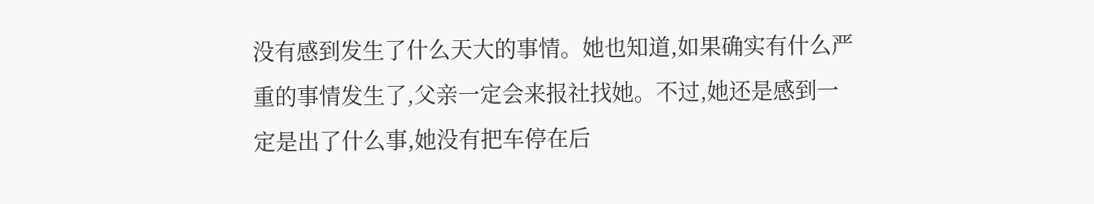没有感到发生了什么天大的事情。她也知道,如果确实有什么严重的事情发生了,父亲一定会来报社找她。不过,她还是感到一定是出了什么事,她没有把车停在后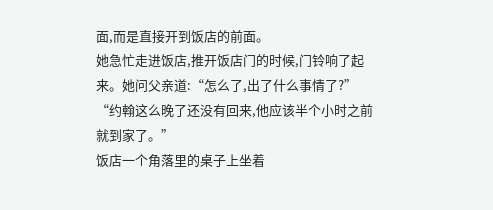面,而是直接开到饭店的前面。
她急忙走进饭店,推开饭店门的时候,门铃响了起来。她问父亲道:“怎么了,出了什么事情了?”
“约翰这么晚了还没有回来,他应该半个小时之前就到家了。”
饭店一个角落里的桌子上坐着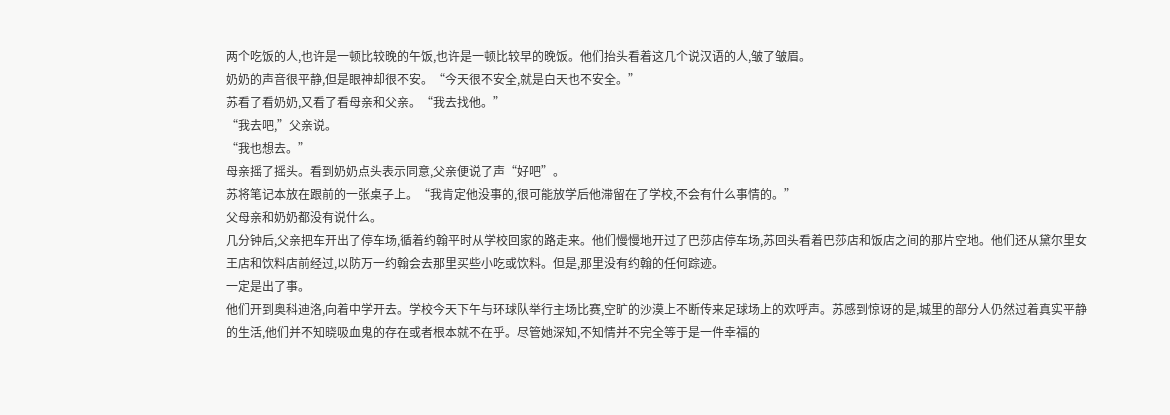两个吃饭的人,也许是一顿比较晚的午饭,也许是一顿比较早的晚饭。他们抬头看着这几个说汉语的人,皱了皱眉。
奶奶的声音很平静,但是眼神却很不安。“今天很不安全,就是白天也不安全。”
苏看了看奶奶,又看了看母亲和父亲。“我去找他。”
“我去吧,”父亲说。
“我也想去。”
母亲摇了摇头。看到奶奶点头表示同意,父亲便说了声“好吧”。
苏将笔记本放在跟前的一张桌子上。“我肯定他没事的,很可能放学后他滞留在了学校,不会有什么事情的。”
父母亲和奶奶都没有说什么。
几分钟后,父亲把车开出了停车场,循着约翰平时从学校回家的路走来。他们慢慢地开过了巴莎店停车场,苏回头看着巴莎店和饭店之间的那片空地。他们还从黛尔里女王店和饮料店前经过,以防万一约翰会去那里买些小吃或饮料。但是,那里没有约翰的任何踪迹。
一定是出了事。
他们开到奥科迪洛,向着中学开去。学校今天下午与环球队举行主场比赛,空旷的沙漠上不断传来足球场上的欢呼声。苏感到惊讶的是,城里的部分人仍然过着真实平静的生活,他们并不知晓吸血鬼的存在或者根本就不在乎。尽管她深知,不知情并不完全等于是一件幸福的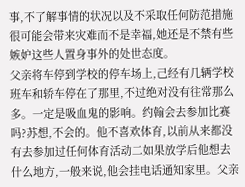事,不了解事情的状况以及不采取任何防范措施很可能会带来灾难而不是幸福,她还是不禁有些嫉妒这些人置身事外的处世态度。
父亲将车停到学校的停车场上,己经有几辆学校班车和轿车停在了那里,不过绝对没有往常那么多。一定是吸血鬼的影响。约翰会去参加比赛吗?苏想,不会的。他不喜欢体育,以前从来都没有去参加过任何体育活动二如果放学后他想去什么地方,一般来说,他会挂电话通知家里。父亲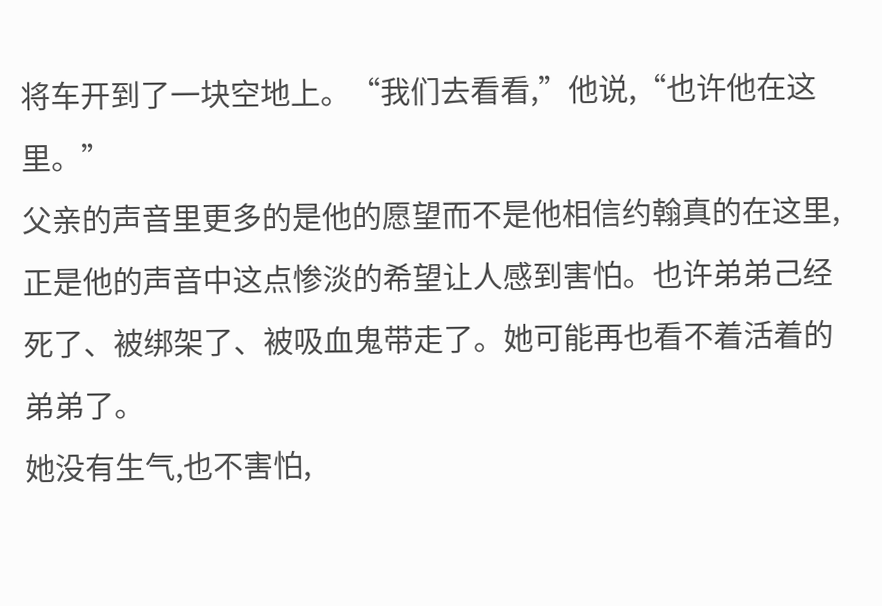将车开到了一块空地上。“我们去看看,”他说,“也许他在这里。”
父亲的声音里更多的是他的愿望而不是他相信约翰真的在这里,正是他的声音中这点惨淡的希望让人感到害怕。也许弟弟己经死了、被绑架了、被吸血鬼带走了。她可能再也看不着活着的弟弟了。
她没有生气,也不害怕,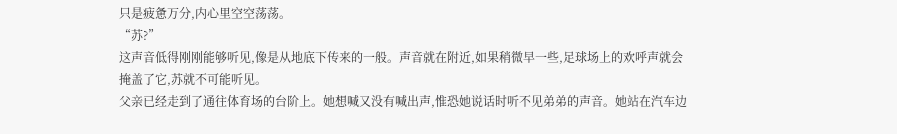只是疲惫万分,内心里空空荡荡。
“苏?”
这声音低得刚刚能够听见,像是从地底下传来的一般。声音就在附近,如果稍微早一些,足球场上的欢呼声就会掩盖了它,苏就不可能听见。
父亲已经走到了通往体育场的台阶上。她想喊又没有喊出声,惟恐她说话时听不见弟弟的声音。她站在汽车边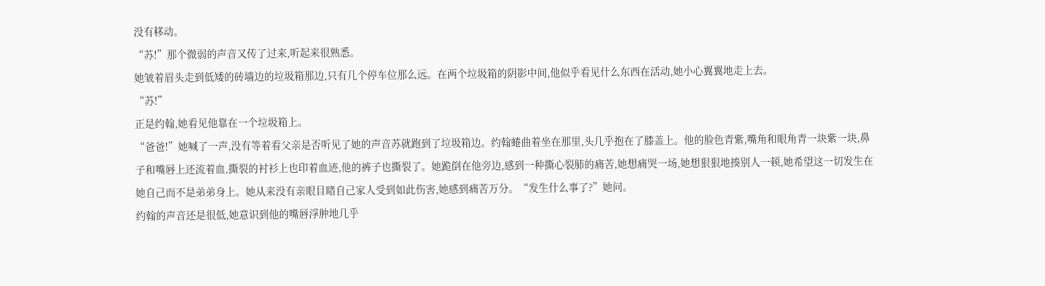没有移动。
“苏!”那个微弱的声音又传了过来,听起来很熟悉。
她皱着眉头走到低矮的砖墙边的垃圾箱那边,只有几个停车位那么远。在两个垃圾箱的阴影中间,他似乎看见什么东西在活动,她小心翼翼地走上去。
“苏!”
正是约翰,她看见他靠在一个垃圾箱上。
“爸爸!”她喊了一声,没有等着看父亲是否听见了她的声音苏就跑到了垃圾箱边。约翰蜷曲着坐在那里,头几乎抱在了膝盖上。他的脸色青紫,嘴角和眼角青一块紫一块,鼻子和嘴唇上还流着血,撕裂的衬衫上也印着血迹,他的裤子也撕裂了。她跪倒在他旁边,感到一种撕心裂肺的痛苦,她想痛哭一场,她想狠狠地揍别人一顿,她希望这一切发生在她自己而不是弟弟身上。她从来没有亲眼目睹自己家人受到如此伤害,她感到痛苦万分。“发生什么事了?”她问。
约翰的声音还是很低,她意识到他的嘴唇浮肿地几乎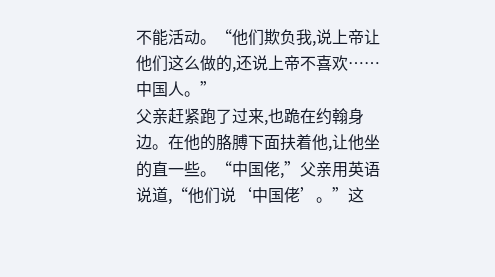不能活动。“他们欺负我,说上帝让他们这么做的,还说上帝不喜欢……中国人。”
父亲赶紧跑了过来,也跪在约翰身边。在他的胳膊下面扶着他,让他坐的直一些。“中国佬,”父亲用英语说道,“他们说‘中国佬’。”这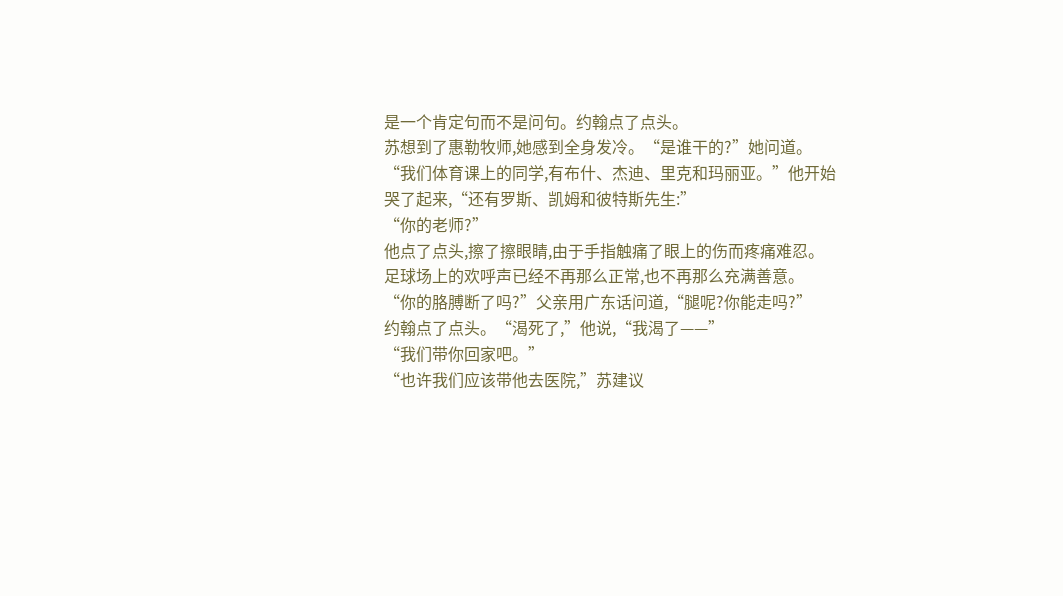是一个肯定句而不是问句。约翰点了点头。
苏想到了惠勒牧师,她感到全身发冷。“是谁干的?”她问道。
“我们体育课上的同学,有布什、杰迪、里克和玛丽亚。”他开始哭了起来,“还有罗斯、凯姆和彼特斯先生:”
“你的老师?”
他点了点头,擦了擦眼睛,由于手指触痛了眼上的伤而疼痛难忍。
足球场上的欢呼声已经不再那么正常,也不再那么充满善意。
“你的胳膊断了吗?”父亲用广东话问道,“腿呢?你能走吗?”
约翰点了点头。“渴死了,”他说,“我渴了——”
“我们带你回家吧。”
“也许我们应该带他去医院,”苏建议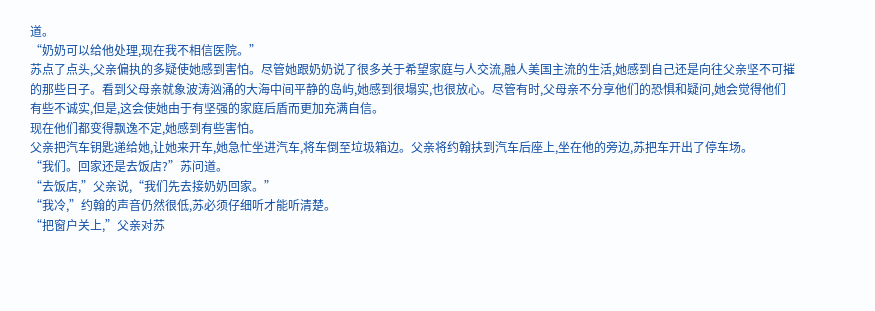道。
“奶奶可以给他处理,现在我不相信医院。”
苏点了点头,父亲偏执的多疑使她感到害怕。尽管她跟奶奶说了很多关于希望家庭与人交流,融人美国主流的生活,她感到自己还是向往父亲坚不可摧的那些日子。看到父母亲就象波涛汹涌的大海中间平静的岛屿,她感到很塌实,也很放心。尽管有时,父母亲不分享他们的恐惧和疑问,她会觉得他们有些不诚实,但是,这会使她由于有坚强的家庭后盾而更加充满自信。
现在他们都变得飘逸不定,她感到有些害怕。
父亲把汽车钥匙递给她,让她来开车,她急忙坐进汽车,将车倒至垃圾箱边。父亲将约翰扶到汽车后座上,坐在他的旁边,苏把车开出了停车场。
“我们。回家还是去饭店?”苏问道。
“去饭店,”父亲说,“我们先去接奶奶回家。”
“我冷,”约翰的声音仍然很低,苏必须仔细听才能听清楚。
“把窗户关上,”父亲对苏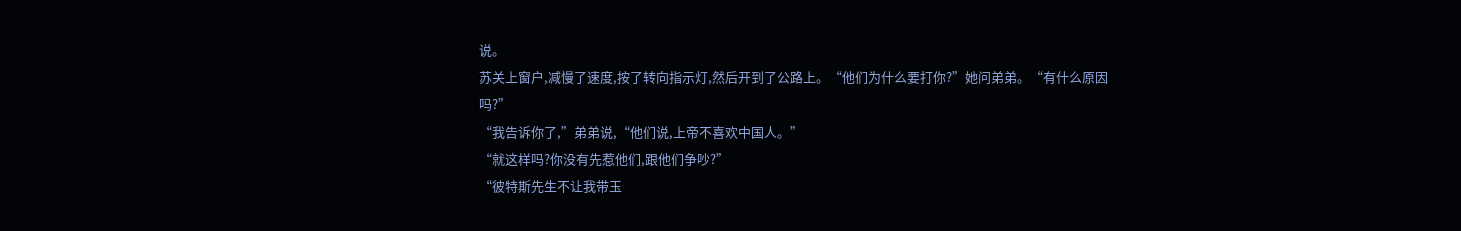说。
苏关上窗户,减慢了速度,按了转向指示灯,然后开到了公路上。“他们为什么要打你?”她问弟弟。“有什么原因吗?”
“我告诉你了,”弟弟说,“他们说,上帝不喜欢中国人。”
“就这样吗?你没有先惹他们,跟他们争吵?”
“彼特斯先生不让我带玉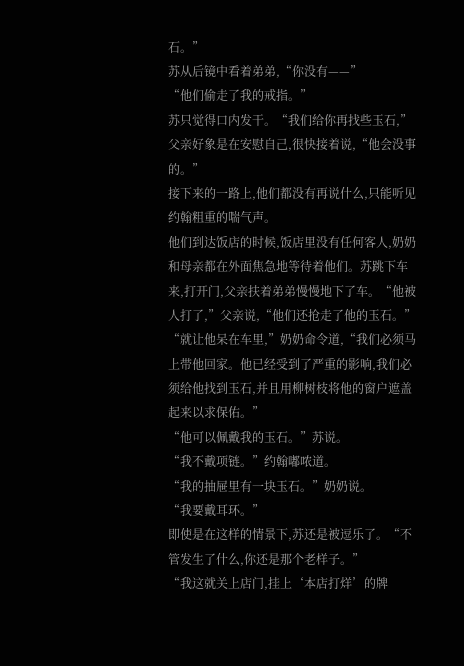石。”
苏从后镜中看着弟弟,“你没有——”
“他们偷走了我的戒指。”
苏只觉得口内发干。“我们给你再找些玉石,”父亲好象是在安慰自己,很快接着说,“他会没事的。”
接下来的一路上,他们都没有再说什么,只能听见约翰粗重的喘气声。
他们到达饭店的时候,饭店里没有任何客人,奶奶和母亲都在外面焦急地等待着他们。苏跳下车来,打开门,父亲扶着弟弟慢慢地下了车。“他被人打了,”父亲说,“他们还抢走了他的玉石。”
“就让他呆在车里,”奶奶命令道,“我们必须马上带他回家。他已经受到了严重的影响,我们必须给他找到玉石,并且用柳树枝将他的窗户遮盖起来以求保佑。”
“他可以佩戴我的玉石。”苏说。
“我不戴项链。”约翰嘟哝道。
“我的抽屉里有一块玉石。”奶奶说。
“我要戴耳环。”
即使是在这样的情景下,苏还是被逗乐了。“不管发生了什么,你还是那个老样子。”
“我这就关上店门,挂上‘本店打烊’的牌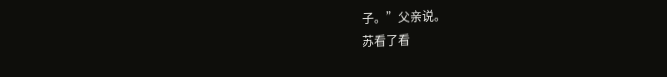子。”父亲说。
苏看了看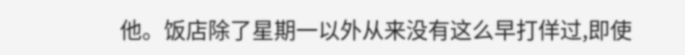他。饭店除了星期一以外从来没有这么早打佯过,即使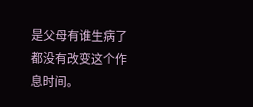是父母有谁生病了都没有改变这个作息时间。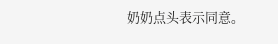奶奶点头表示同意。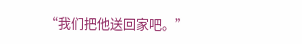“我们把他送回家吧。”